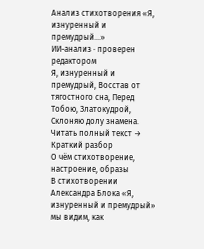Анализ стихотворения «Я, изнуренный и премудрый…»
ИИ-анализ · проверен редактором
Я, изнуренный и премудрый, Восстав от тягостного сна, Перед Тобою, Златокудрой, Склоняю долу знамена.
Читать полный текст →
Краткий разбор
О чём стихотворение, настроение, образы
В стихотворении Александра Блока «Я, изнуренный и премудрый» мы видим, как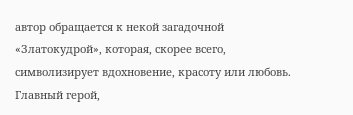автор обращается к некой загадочной «Златокудрой», которая, скорее всего, символизирует вдохновение, красоту или любовь. Главный герой,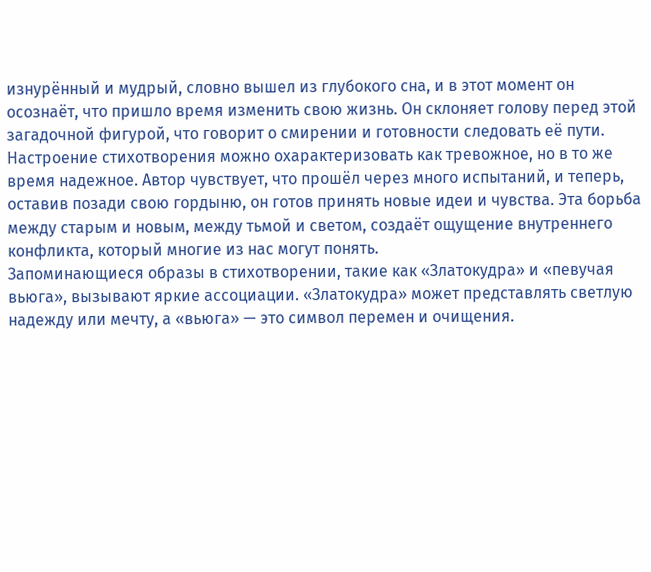изнурённый и мудрый, словно вышел из глубокого сна, и в этот момент он осознаёт, что пришло время изменить свою жизнь. Он склоняет голову перед этой загадочной фигурой, что говорит о смирении и готовности следовать её пути.
Настроение стихотворения можно охарактеризовать как тревожное, но в то же время надежное. Автор чувствует, что прошёл через много испытаний, и теперь, оставив позади свою гордыню, он готов принять новые идеи и чувства. Эта борьба между старым и новым, между тьмой и светом, создаёт ощущение внутреннего конфликта, который многие из нас могут понять.
Запоминающиеся образы в стихотворении, такие как «Златокудра» и «певучая вьюга», вызывают яркие ассоциации. «Златокудра» может представлять светлую надежду или мечту, а «вьюга» — это символ перемен и очищения.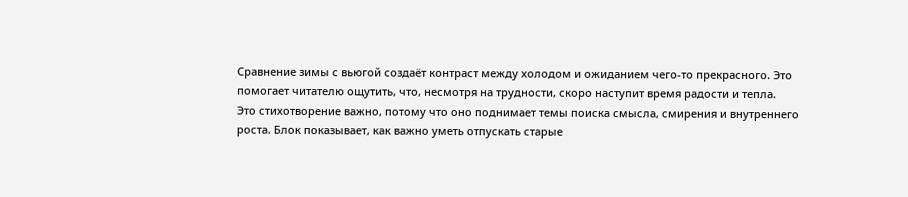Сравнение зимы с вьюгой создаёт контраст между холодом и ожиданием чего-то прекрасного. Это помогает читателю ощутить, что, несмотря на трудности, скоро наступит время радости и тепла.
Это стихотворение важно, потому что оно поднимает темы поиска смысла, смирения и внутреннего роста. Блок показывает, как важно уметь отпускать старые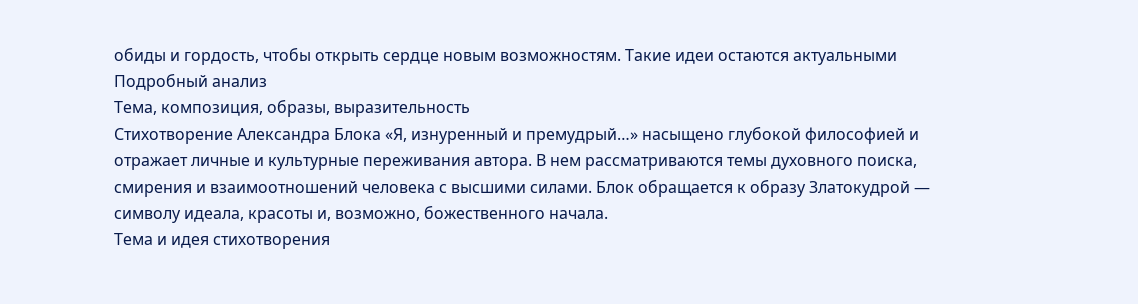обиды и гордость, чтобы открыть сердце новым возможностям. Такие идеи остаются актуальными
Подробный анализ
Тема, композиция, образы, выразительность
Стихотворение Александра Блока «Я, изнуренный и премудрый…» насыщено глубокой философией и отражает личные и культурные переживания автора. В нем рассматриваются темы духовного поиска, смирения и взаимоотношений человека с высшими силами. Блок обращается к образу Златокудрой — символу идеала, красоты и, возможно, божественного начала.
Тема и идея стихотворения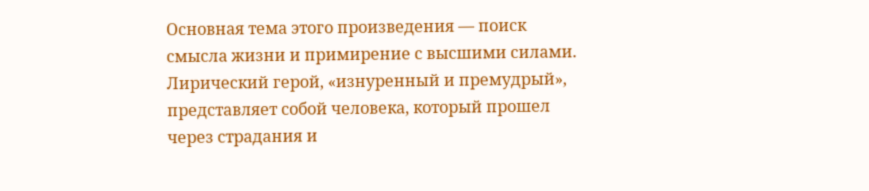Основная тема этого произведения — поиск смысла жизни и примирение с высшими силами. Лирический герой, «изнуренный и премудрый», представляет собой человека, который прошел через страдания и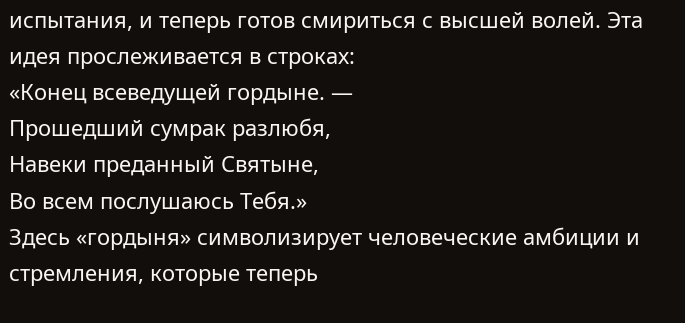испытания, и теперь готов смириться с высшей волей. Эта идея прослеживается в строках:
«Конец всеведущей гордыне. —
Прошедший сумрак разлюбя,
Навеки преданный Святыне,
Во всем послушаюсь Тебя.»
Здесь «гордыня» символизирует человеческие амбиции и стремления, которые теперь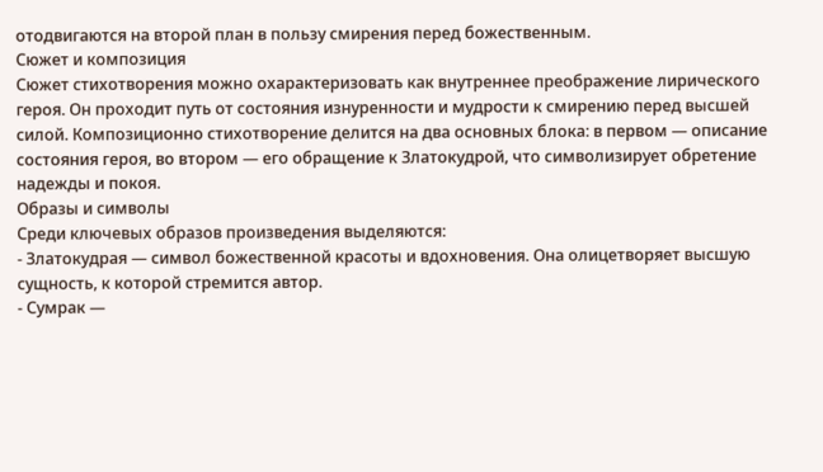отодвигаются на второй план в пользу смирения перед божественным.
Сюжет и композиция
Сюжет стихотворения можно охарактеризовать как внутреннее преображение лирического героя. Он проходит путь от состояния изнуренности и мудрости к смирению перед высшей силой. Композиционно стихотворение делится на два основных блока: в первом — описание состояния героя, во втором — его обращение к Златокудрой, что символизирует обретение надежды и покоя.
Образы и символы
Среди ключевых образов произведения выделяются:
- Златокудрая — символ божественной красоты и вдохновения. Она олицетворяет высшую сущность, к которой стремится автор.
- Сумрак —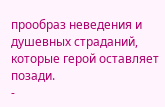прообраз неведения и душевных страданий, которые герой оставляет позади.
-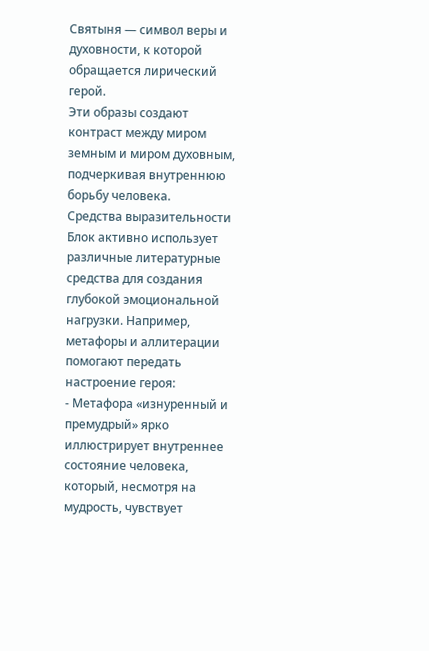Святыня — символ веры и духовности, к которой обращается лирический герой.
Эти образы создают контраст между миром земным и миром духовным, подчеркивая внутреннюю борьбу человека.
Средства выразительности
Блок активно использует различные литературные средства для создания глубокой эмоциональной нагрузки. Например, метафоры и аллитерации помогают передать настроение героя:
- Метафора «изнуренный и премудрый» ярко иллюстрирует внутреннее состояние человека, который, несмотря на мудрость, чувствует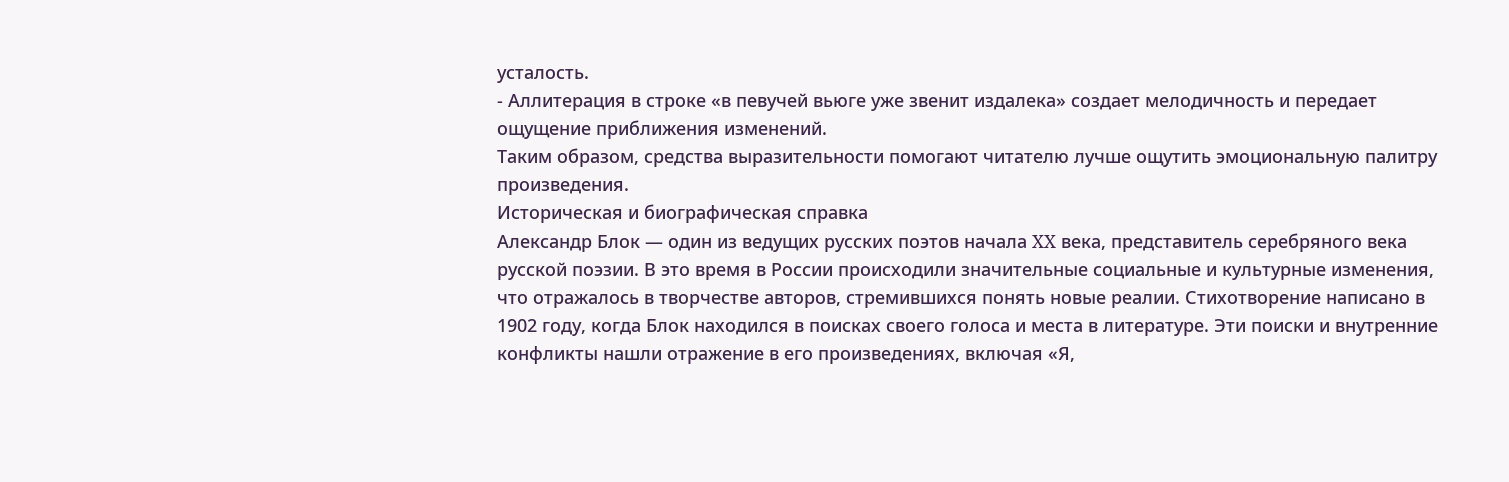усталость.
- Аллитерация в строке «в певучей вьюге уже звенит издалека» создает мелодичность и передает ощущение приближения изменений.
Таким образом, средства выразительности помогают читателю лучше ощутить эмоциональную палитру произведения.
Историческая и биографическая справка
Александр Блок — один из ведущих русских поэтов начала XX века, представитель серебряного века русской поэзии. В это время в России происходили значительные социальные и культурные изменения, что отражалось в творчестве авторов, стремившихся понять новые реалии. Стихотворение написано в 1902 году, когда Блок находился в поисках своего голоса и места в литературе. Эти поиски и внутренние конфликты нашли отражение в его произведениях, включая «Я,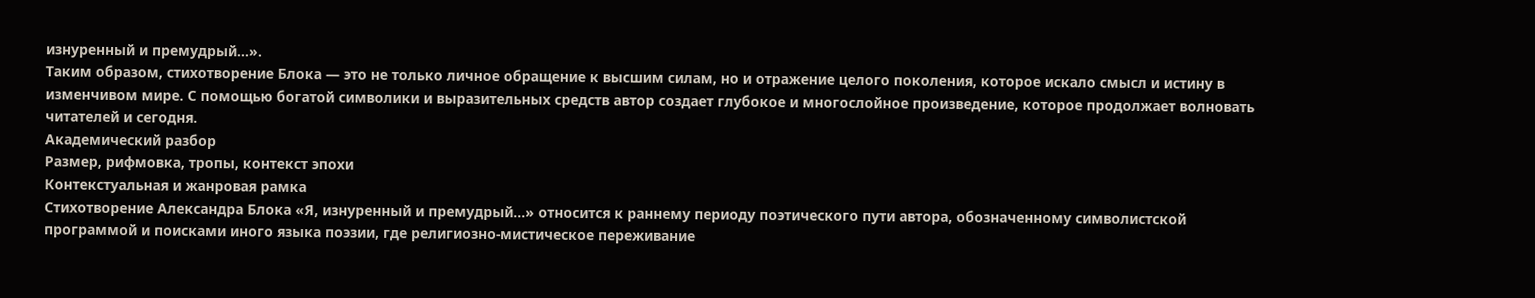изнуренный и премудрый…».
Таким образом, стихотворение Блока — это не только личное обращение к высшим силам, но и отражение целого поколения, которое искало смысл и истину в изменчивом мире. С помощью богатой символики и выразительных средств автор создает глубокое и многослойное произведение, которое продолжает волновать читателей и сегодня.
Академический разбор
Размер, рифмовка, тропы, контекст эпохи
Контекстуальная и жанровая рамка
Стихотворение Александра Блока «Я, изнуренный и премудрый…» относится к раннему периоду поэтического пути автора, обозначенному символистской программой и поисками иного языка поэзии, где религиозно-мистическое переживание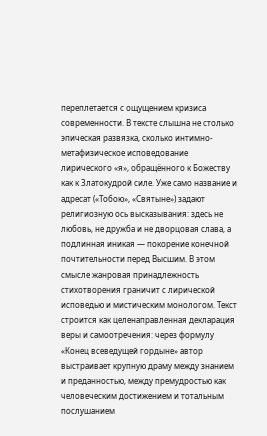переплетается с ощущением кризиса современности. В тексте слышна не столько эпическая развязка, сколько интимно-метафизическое исповедование лирического «я», обращённого к Божеству как к Златокудрой силе. Уже само название и адресат («Тобою», «Святыне») задают религиозную ось высказывания: здесь не любовь, не дружба и не дворцовая слава, а подлинная иникая — покорение конечной почтительности перед Высшим. В этом смысле жанровая принадлежность стихотворения граничит с лирической исповедью и мистическим монологом. Текст строится как целенаправленная декларация веры и самоотречения: через формулу «Конец всеведущей гордыне» автор выстраивает крупную драму между знанием и преданностью, между премудростью как человеческим достижением и тотальным послушанием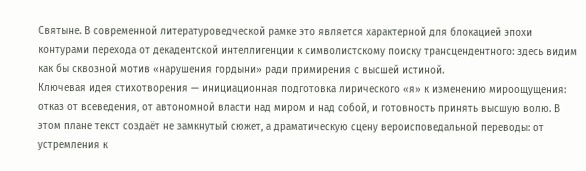Святыне. В современной литературоведческой рамке это является характерной для блокацией эпохи контурами перехода от декадентской интеллигенции к символистскому поиску трансцендентного: здесь видим как бы сквозной мотив «нарушения гордыни» ради примирения с высшей истиной.
Ключевая идея стихотворения — инициационная подготовка лирического «я» к изменению мироощущения: отказ от всеведения, от автономной власти над миром и над собой, и готовность принять высшую волю. В этом плане текст создаёт не замкнутый сюжет, а драматическую сцену вероисповедальной переводы: от устремления к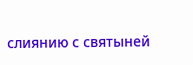слиянию с святыней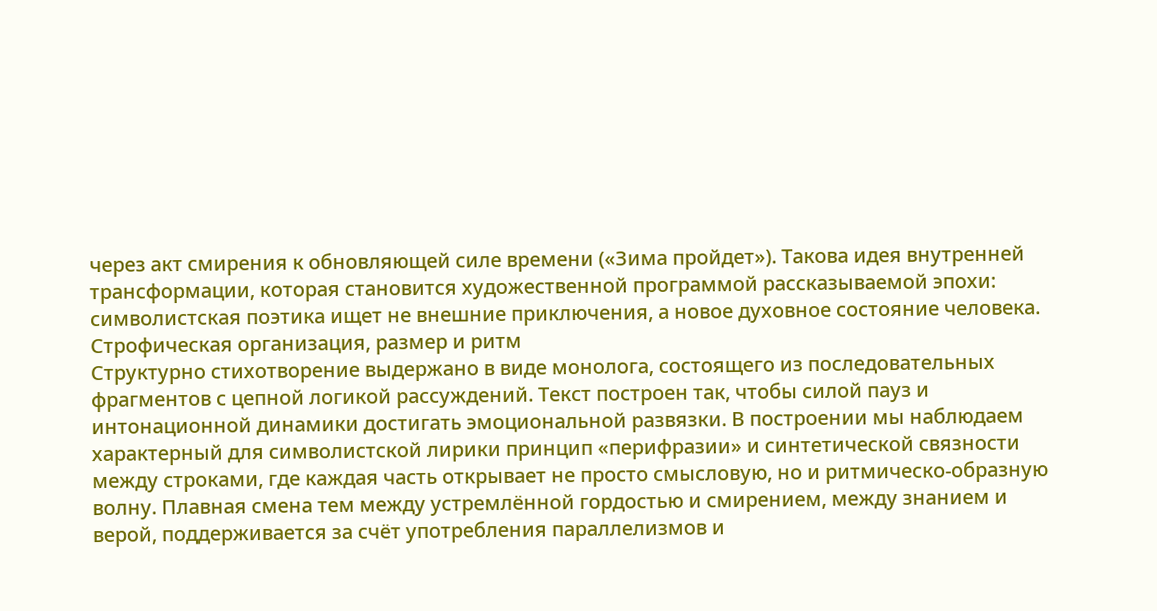через акт смирения к обновляющей силе времени («Зима пройдет»). Такова идея внутренней трансформации, которая становится художественной программой рассказываемой эпохи: символистская поэтика ищет не внешние приключения, а новое духовное состояние человека.
Строфическая организация, размер и ритм
Структурно стихотворение выдержано в виде монолога, состоящего из последовательных фрагментов с цепной логикой рассуждений. Текст построен так, чтобы силой пауз и интонационной динамики достигать эмоциональной развязки. В построении мы наблюдаем характерный для символистской лирики принцип «перифразии» и синтетической связности между строками, где каждая часть открывает не просто смысловую, но и ритмическо-образную волну. Плавная смена тем между устремлённой гордостью и смирением, между знанием и верой, поддерживается за счёт употребления параллелизмов и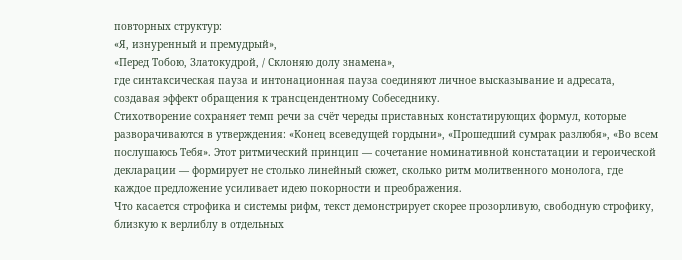повторных структур:
«Я, изнуренный и премудрый»,
«Перед Тобою, Златокудрой, / Склоняю долу знамена»,
где синтаксическая пауза и интонационная пауза соединяют личное высказывание и адресата, создавая эффект обращения к трансцендентному Собеседнику.
Стихотворение сохраняет темп речи за счёт череды приставных констатирующих формул, которые разворачиваются в утверждения: «Конец всеведущей гордыни», «Прошедший сумрак разлюбя», «Во всем послушаюсь Тебя». Этот ритмический принцип — сочетание номинативной констатации и героической декларации — формирует не столько линейный сюжет, сколько ритм молитвенного монолога, где каждое предложение усиливает идею покорности и преображения.
Что касается строфика и системы рифм, текст демонстрирует скорее прозорливую, свободную строфику, близкую к верлиблу в отдельных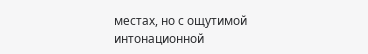местах, но с ощутимой интонационной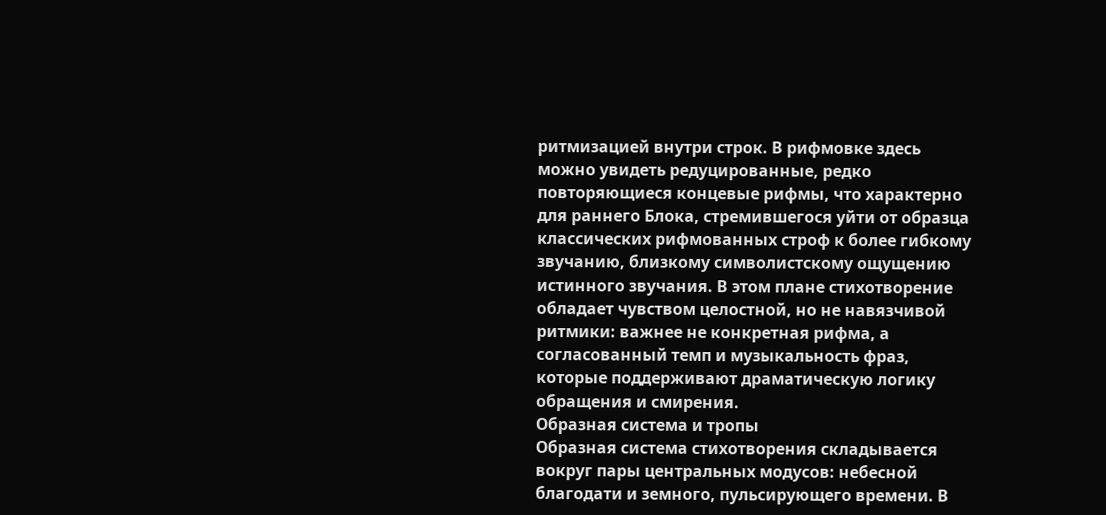ритмизацией внутри строк. В рифмовке здесь можно увидеть редуцированные, редко повторяющиеся концевые рифмы, что характерно для раннего Блока, стремившегося уйти от образца классических рифмованных строф к более гибкому звучанию, близкому символистскому ощущению истинного звучания. В этом плане стихотворение обладает чувством целостной, но не навязчивой ритмики: важнее не конкретная рифма, а согласованный темп и музыкальность фраз, которые поддерживают драматическую логику обращения и смирения.
Образная система и тропы
Образная система стихотворения складывается вокруг пары центральных модусов: небесной благодати и земного, пульсирующего времени. В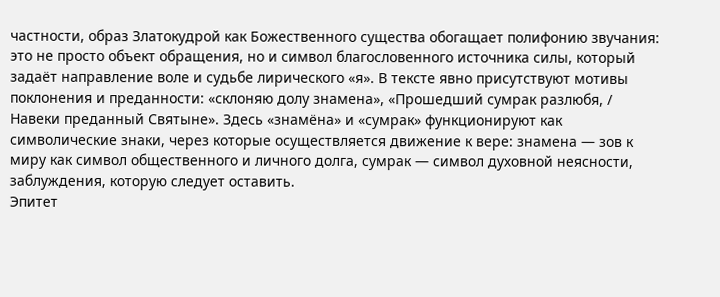частности, образ Златокудрой как Божественного существа обогащает полифонию звучания: это не просто объект обращения, но и символ благословенного источника силы, который задаёт направление воле и судьбе лирического «я». В тексте явно присутствуют мотивы поклонения и преданности: «склоняю долу знамена», «Прошедший сумрак разлюбя, / Навеки преданный Святыне». Здесь «знамёна» и «сумрак» функционируют как символические знаки, через которые осуществляется движение к вере: знамена — зов к миру как символ общественного и личного долга, сумрак — символ духовной неясности, заблуждения, которую следует оставить.
Эпитет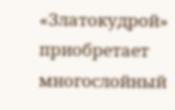«Златокудрой» приобретает многослойный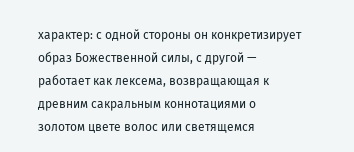характер: с одной стороны он конкретизирует образ Божественной силы, с другой — работает как лексема, возвращающая к древним сакральным коннотациями о золотом цвете волос или светящемся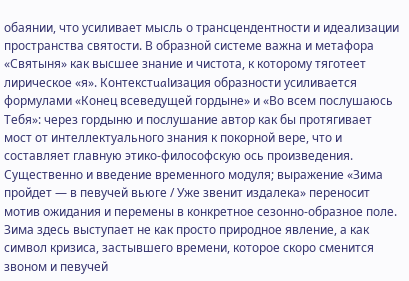обаянии, что усиливает мысль о трансцендентности и идеализации пространства святости. В образной системе важна и метафора «Святыня» как высшее знание и чистота, к которому тяготеет лирическое «я». Контекстualизация образности усиливается формулами «Конец всеведущей гордыне» и «Во всем послушаюсь Тебя»: через гордыню и послушание автор как бы протягивает мост от интеллектуального знания к покорной вере, что и составляет главную этико-философскую ось произведения.
Существенно и введение временного модуля; выражение «Зима пройдет — в певучей вьюге / Уже звенит издалека» переносит мотив ожидания и перемены в конкретное сезонно-образное поле. Зима здесь выступает не как просто природное явление, а как символ кризиса, застывшего времени, которое скоро сменится звоном и певучей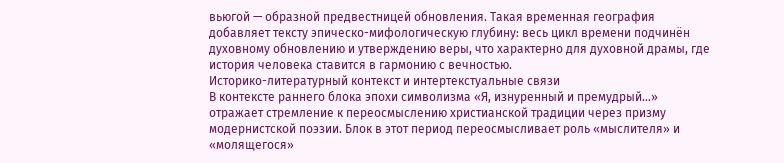вьюгой — образной предвестницей обновления. Такая временная география добавляет тексту эпическо-мифологическую глубину: весь цикл времени подчинён духовному обновлению и утверждению веры, что характерно для духовной драмы, где история человека ставится в гармонию с вечностью.
Историко-литературный контекст и интертекстуальные связи
В контексте раннего блока эпохи символизма «Я, изнуренный и премудрый…» отражает стремление к переосмыслению христианской традиции через призму модернистской поэзии. Блок в этот период переосмысливает роль «мыслителя» и «молящегося»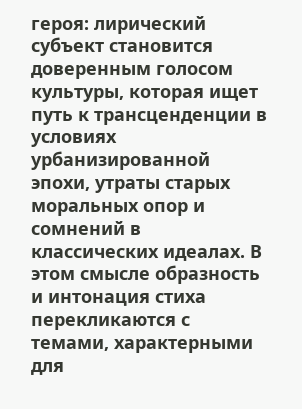героя: лирический субъект становится доверенным голосом культуры, которая ищет путь к трансценденции в условиях урбанизированной эпохи, утраты старых моральных опор и сомнений в классических идеалах. В этом смысле образность и интонация стиха перекликаются с темами, характерными для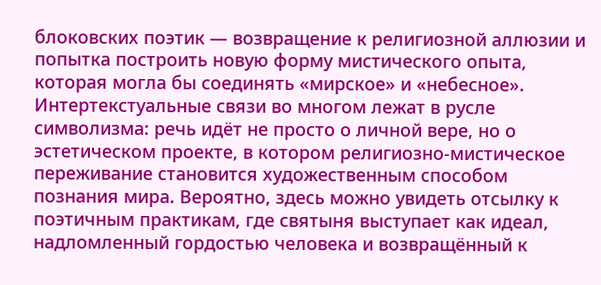блоковских поэтик — возвращение к религиозной аллюзии и попытка построить новую форму мистического опыта, которая могла бы соединять «мирское» и «небесное».
Интертекстуальные связи во многом лежат в русле символизма: речь идёт не просто о личной вере, но о эстетическом проекте, в котором религиозно-мистическое переживание становится художественным способом познания мира. Вероятно, здесь можно увидеть отсылку к поэтичным практикам, где святыня выступает как идеал, надломленный гордостью человека и возвращённый к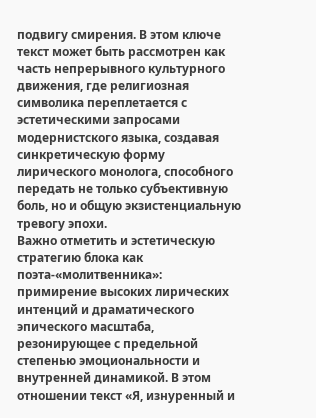подвигу смирения. В этом ключе текст может быть рассмотрен как часть непрерывного культурного движения, где религиозная символика переплетается с эстетическими запросами модернистского языка, создавая синкретическую форму лирического монолога, способного передать не только субъективную боль, но и общую экзистенциальную тревогу эпохи.
Важно отметить и эстетическую стратегию блока как поэта-«молитвенника»: примирение высоких лирических интенций и драматического эпического масштаба, резонирующее с предельной степенью эмоциональности и внутренней динамикой. В этом отношении текст «Я, изнуренный и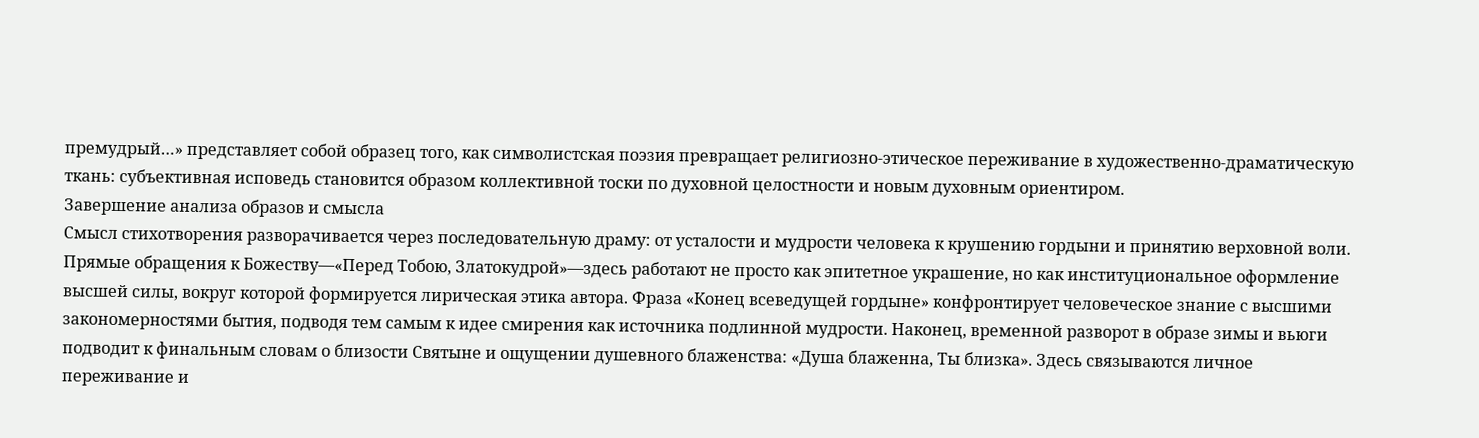премудрый…» представляет собой образец того, как символистская поэзия превращает религиозно-этическое переживание в художественно-драматическую ткань: субъективная исповедь становится образом коллективной тоски по духовной целостности и новым духовным ориентиром.
Завершение анализа образов и смысла
Смысл стихотворения разворачивается через последовательную драму: от усталости и мудрости человека к крушению гордыни и принятию верховной воли. Прямые обращения к Божеству—«Перед Тобою, Златокудрой»—здесь работают не просто как эпитетное украшение, но как институциональное оформление высшей силы, вокруг которой формируется лирическая этика автора. Фраза «Конец всеведущей гордыне» конфронтирует человеческое знание с высшими закономерностями бытия, подводя тем самым к идее смирения как источника подлинной мудрости. Наконец, временной разворот в образе зимы и вьюги подводит к финальным словам о близости Святыне и ощущении душевного блаженства: «Душа блаженна, Ты близка». Здесь связываются личное переживание и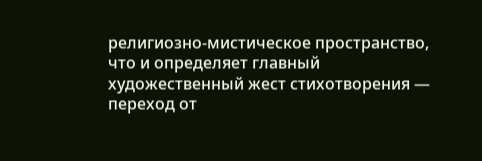религиозно-мистическое пространство, что и определяет главный художественный жест стихотворения — переход от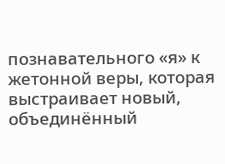познавательного «я» к жетонной веры, которая выстраивает новый, объединённый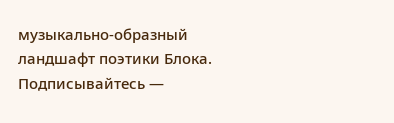музыкально-образный ландшафт поэтики Блока.
Подписывайтесь —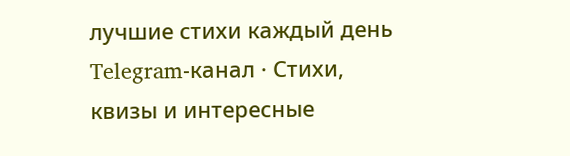лучшие стихи каждый день
Telegram-канал · Стихи, квизы и интересные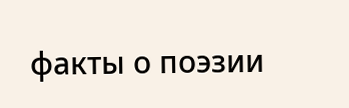факты о поэзии